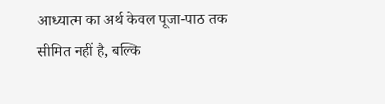आध्यात्म का अर्थ केवल पूजा-पाठ तक सीमित नहीं है, बल्कि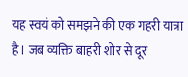यह स्वयं को समझने की एक गहरी यात्रा है। जब व्यक्ति बाहरी शोर से दूर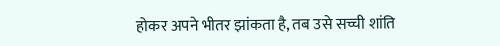होकर अपने भीतर झांकता है, तब उसे सच्ची शांति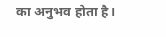का अनुभव होता है।